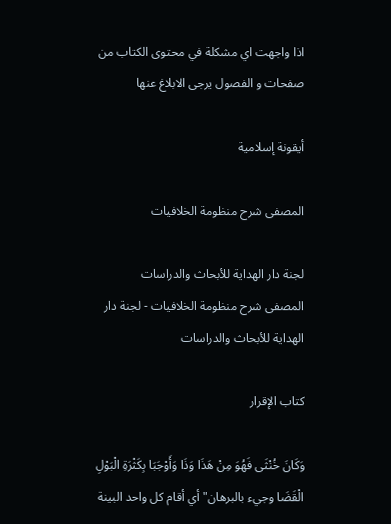اذا واجهت اي مشكلة في محتوى الكتاب من صفحات و الفصول يرجى الابلاغ عنها

أيقونة إسلامية

المصفى شرح منظومة الخلافيات

لجنة دار الهداية للأبحاث والدراسات
المصفى شرح منظومة الخلافيات - لجنة دار الهداية للأبحاث والدراسات

كتاب الإقرار

وَكَانَ خُنْثَى فَهُوَ مِنْ هَذَا وَذَا وَأَوْجَبَا بِكَثْرَةِ الْبَوْلِ الْقَضَا وجيء بالبرهان" أي أقام كل واحد البينة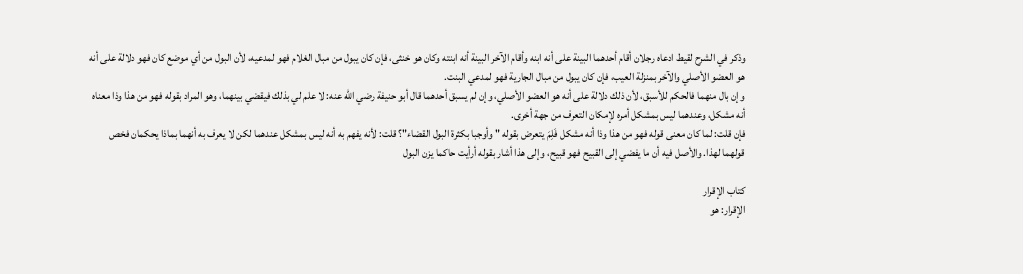وذكر في الشرح لقيط ادعاه رجلان أقام أحدهما البينة على أنه ابنه وأقام الآخر البينة أنه ابنته وكان هو خنثى، فإن كان يبول من مبال الغلام فهو لمدعيه، لأن البول من أي موضع كان فهو دلالة على أنه هو العضو الأصلي والآخر بمنزلة العيب، فإن كان يبول من مبال الجارية فهو لمدعي البنت.
وإن بال منهما فالحكم للأسبق، لأن ذلك دلالة على أنه هو العضو الأصلي، وإن لم يسبق أحدهما قال أبو حنيفة رضي الله عنه: لا علم لي بذلك فيقضي بينهما، وهو المراد بقوله فهو من هذا وذا معناه أنه مشكل، وعندهما ليس بمشكل أمره لإمكان التعرف من جهة أخرى.
فإن قلت: لما كان معنى قوله فهو من هذا وذا أنه مشكل فَلِمَ يتعرض بقوله " وأوجبا بكثرة البول القضاء"؟ قلت: لأنه يفهم به أنه ليس بمشكل عندهما لكن لا يعرف به أنهما بماذا يحكمان فخص قولهما لهذا. والأصل فيه أن ما يفضي إلى القبيح فهو قبيح، وإلى هذا أشار بقوله أرأيت حاكما يزن البول

كتاب الإقرار
الإقرار: هو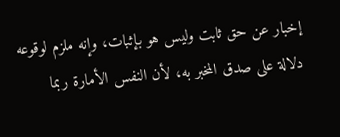إخبار عن حق ثابت وليس هو بإثبات، وإنه ملزم لوقوعه دلالة على صدق المخبر به، لأن النفس الأمارة ربما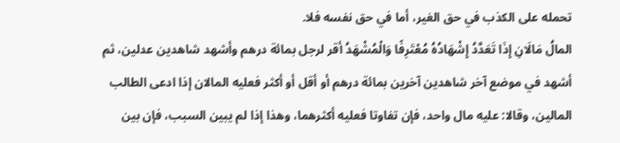تحمله على الكذب في حق الغير، أما في حق نفسه فلا.
المالُ مَالَانِ إِذَا تَعَدَّدُ إِشْهَادُهُ مُعْتَرِفًا وَالْمُشْهَدُ أقر لرجل بمائة درهم وأشهد شاهدين عدلين، ثم أشهد في موضع آخر شاهدين آخرين بمائة درهم أو أقل أو أكثر فعليه المالان إذا ادعى الطالب المالين، وقالا: عليه مال واحد، فإن تفاوتا فعليه أكثرهما، وهذا إذا لم يبين السبب، فإن بين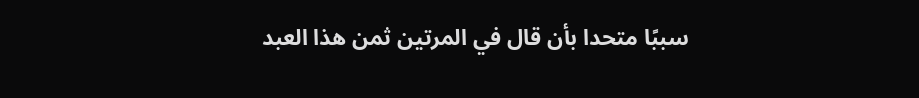سببًا متحدا بأن قال في المرتين ثمن هذا العبد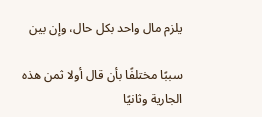يلزم مال واحد بكل حال، وإن بين

سببًا مختلفًا بأن قال أولا ثمن هذه الجارية وثانيًا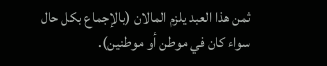ثمن هذا العبد يلزم المالان (بالإجماع بكل حال سواء كان في موطن أو موطنين).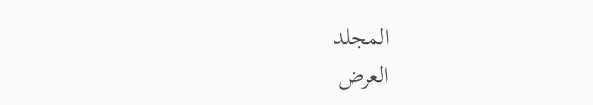المجلد
العرض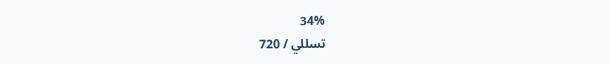34%
تسللي / 720